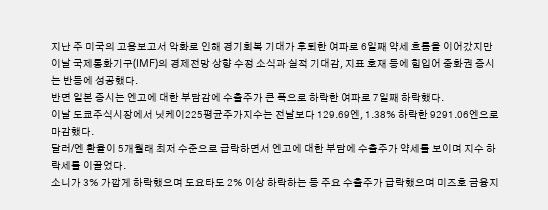지난 주 미국의 고용보고서 악화로 인해 경기회복 기대가 후퇴한 여파로 6일째 약세 흐름을 이어갔지만 이날 국제통화기구(IMF)의 경제전망 상향 수정 소식과 실적 기대감, 지표 호재 등에 힘입어 중화권 증시는 반등에 성공했다.
반면 일본 증시는 엔고에 대한 부담감에 수출주가 큰 폭으로 하락한 여파로 7일째 하락했다.
이날 도쿄주식시장에서 닛케이225평균주가지수는 전날보다 129.69엔, 1.38% 하락한 9291.06엔으로 마감했다.
달러/엔 환율이 5개월래 최저 수준으로 급락하면서 엔고에 대한 부담에 수출주가 약세를 보이며 지수 하락세를 이끌었다.
소니가 3% 가깝게 하락했으며 도요타도 2% 이상 하락하는 등 주요 수출주가 급락했으며 미즈호 금융지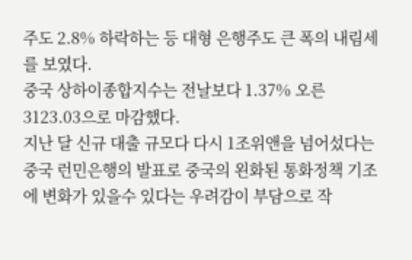주도 2.8% 하락하는 등 대형 은행주도 큰 폭의 내림세를 보였다.
중국 상하이종합지수는 전날보다 1.37% 오른 3123.03으로 마감했다.
지난 달 신규 대출 규모다 다시 1조위앤을 넘어섰다는 중국 런민은행의 발표로 중국의 왼화된 통화정책 기조에 변화가 있을수 있다는 우려감이 부담으로 작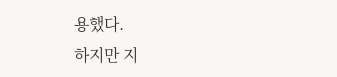용했다.
하지만 지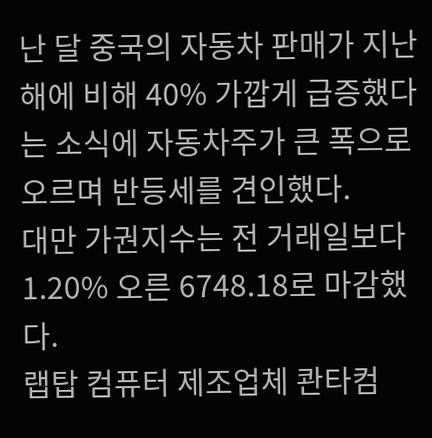난 달 중국의 자동차 판매가 지난해에 비해 40% 가깝게 급증했다는 소식에 자동차주가 큰 폭으로 오르며 반등세를 견인했다.
대만 가권지수는 전 거래일보다 1.20% 오른 6748.18로 마감했다.
랩탑 컴퓨터 제조업체 콴타컴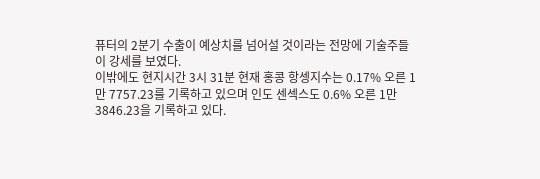퓨터의 2분기 수출이 예상치를 넘어설 것이라는 전망에 기술주들이 강세를 보였다.
이밖에도 현지시간 3시 31분 현재 홍콩 항셍지수는 0.17% 오른 1만 7757.23를 기록하고 있으며 인도 센섹스도 0.6% 오른 1만 3846.23을 기록하고 있다.